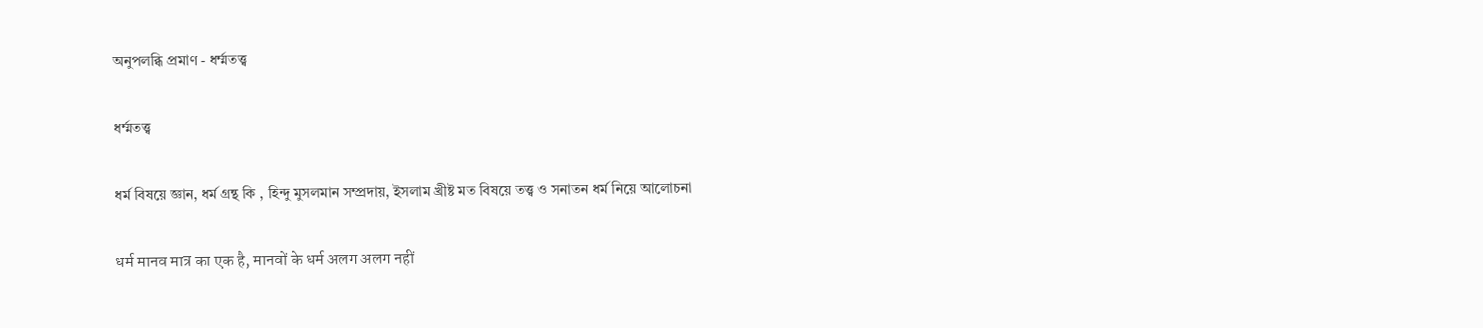অনুপলব্ধি প্রমাণ - ধর্ম্মতত্ত্ব

ধর্ম্মতত্ত্ব

ধর্ম বিষয়ে জ্ঞান, ধর্ম গ্রন্থ কি , হিন্দু মুসলমান সম্প্রদায়, ইসলাম খ্রীষ্ট মত বিষয়ে তত্ত্ব ও সনাতন ধর্ম নিয়ে আলোচনা

धर्म मानव मात्र का एक है, मानवों के धर्म अलग अलग नहीं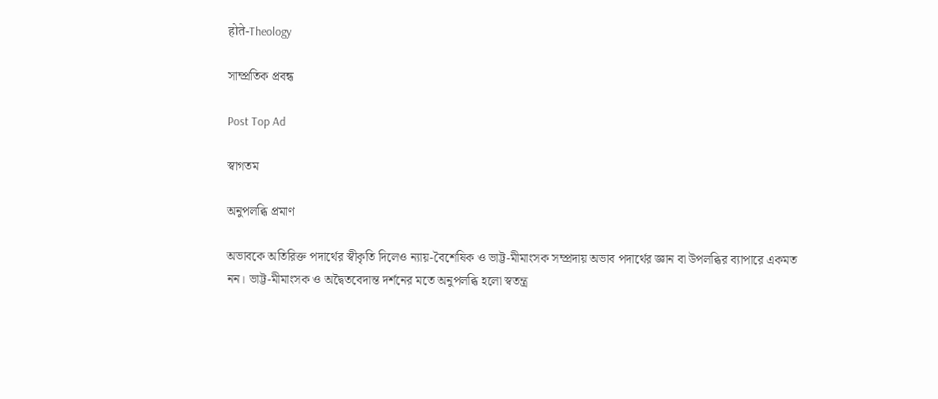होते-Theology

সাম্প্রতিক প্রবন্ধ

Post Top Ad

স্বাগতম

অনুপলব্ধি প্রমাণ

অভাবকে অতিরিক্ত পদার্থের স্বীকৃতি দিলেও ন্যায়-বৈশেষিক ও ভাট্ট-মীমাংসক সম্প্রদায় অভাব পদার্থের জ্ঞান বা উপলব্ধির ব্যাপারে একমত নন। ভাট্ট-মীমাংসক ও অদ্বৈতবেদান্ত দর্শনের মতে অনুপলব্ধি হলো স্বতন্ত্র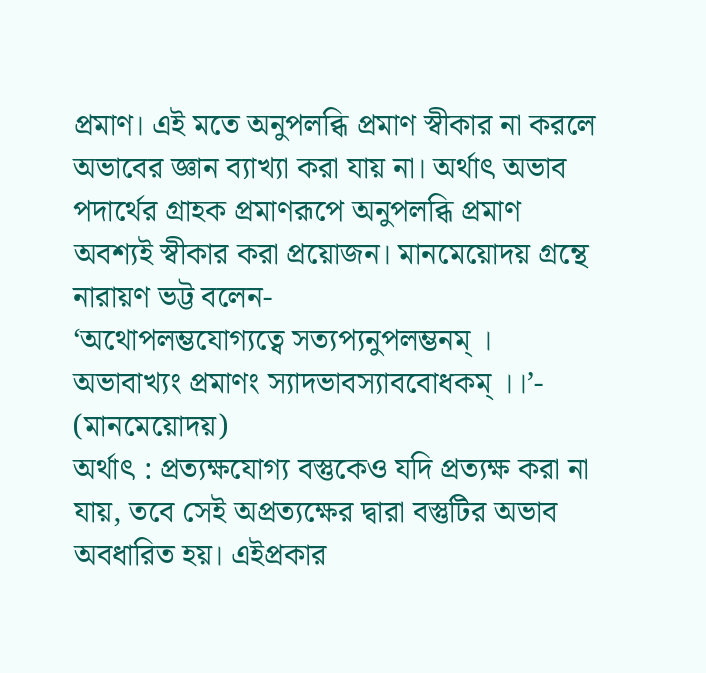প্রমাণ। এই মতে অনুপলব্ধি প্রমাণ স্বীকার না করলে অভাবের জ্ঞান ব্যাখ্যা করা যায় না। অর্থাৎ অভাব পদার্থের গ্রাহক প্রমাণরূপে অনুপলব্ধি প্রমাণ অবশ্যই স্বীকার করা প্রয়োজন। মানমেয়োদয় গ্রন্থে নারায়ণ ভট্ট বলেন-
‘অথোপলম্ভযোগ্যত্বে সত্যপ্যনুপলম্ভনম্ ।
অভাবাখ্যং প্রমাণং স্যাদভাবস্যাববোধকম্ ।।’- (মানমেয়োদয়)
অর্থাৎ : প্রত্যক্ষযোগ্য বস্তুকেও যদি প্রত্যক্ষ করা না যায়, তবে সেই অপ্রত্যক্ষের দ্বারা বস্তুটির অভাব অবধারিত হয়। এইপ্রকার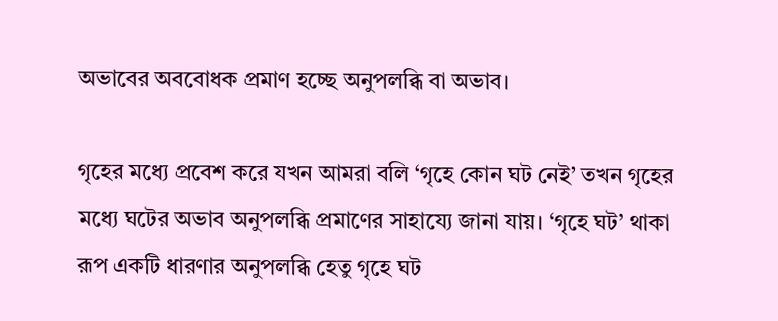অভাবের অববোধক প্রমাণ হচ্ছে অনুপলব্ধি বা অভাব।

গৃহের মধ্যে প্রবেশ করে যখন আমরা বলি ‘গৃহে কোন ঘট নেই’ তখন গৃহের মধ্যে ঘটের অভাব অনুপলব্ধি প্রমাণের সাহায্যে জানা যায়। ‘গৃহে ঘট’ থাকা রূপ একটি ধারণার অনুপলব্ধি হেতু গৃহে ঘট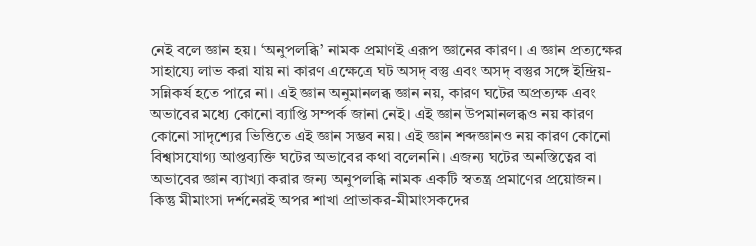নেই বলে জ্ঞান হয়। ‘অনুপলব্ধি’ নামক প্রমাণই এরূপ জ্ঞানের কারণ। এ জ্ঞান প্রত্যক্ষের সাহায্যে লাভ করা যায় না কারণ এক্ষেত্রে ঘট অসদ্ বস্তু এবং অসদ্ বস্তুর সঙ্গে ইন্দ্রিয়-সন্নিকর্ষ হতে পারে না। এই জ্ঞান অনুমানলব্ধ জ্ঞান নয়, কারণ ঘটের অপ্রত্যক্ষ এবং অভাবের মধ্যে কোনো ব্যাপ্তি সম্পর্ক জানা নেই। এই জ্ঞান উপমানলব্ধও নয় কারণ কোনো সাদৃশ্যের ভিত্তিতে এই জ্ঞান সম্ভব নয়। এই জ্ঞান শব্দজ্ঞানও নয় কারণ কোনো বিশ্বাসযোগ্য আপ্তব্যক্তি ঘটের অভাবের কথা বলেননি। এজন্য ঘটের অনস্তিত্বের বা অভাবের জ্ঞান ব্যাখ্যা করার জন্য অনুপলব্ধি নামক একটি স্বতন্ত্র প্রমাণের প্রয়োজন।
কিন্তু মীমাংসা দর্শনেরই অপর শাখা প্রাভাকর-মীমাংসকদের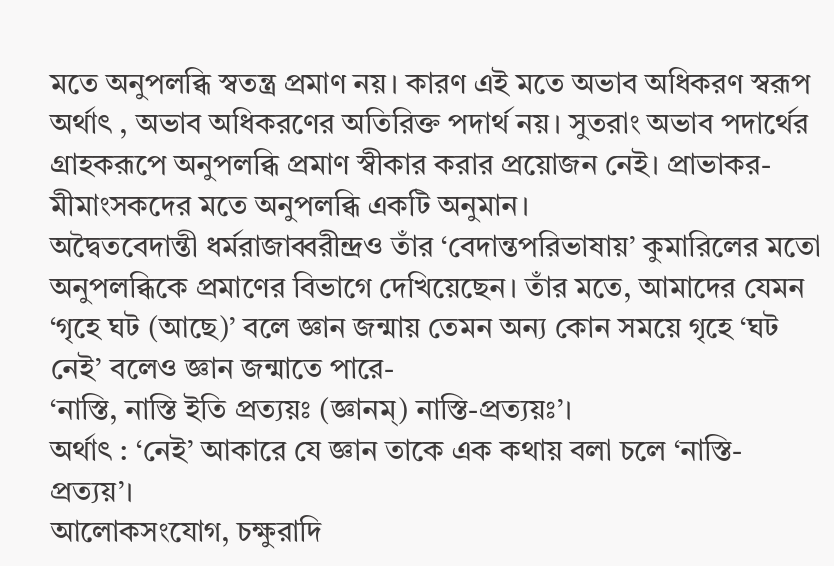মতে অনুপলব্ধি স্বতন্ত্র প্রমাণ নয়। কারণ এই মতে অভাব অধিকরণ স্বরূপ অর্থাৎ , অভাব অধিকরণের অতিরিক্ত পদার্থ নয়। সুতরাং অভাব পদার্থের গ্রাহকরূপে অনুপলব্ধি প্রমাণ স্বীকার করার প্রয়োজন নেই। প্রাভাকর-মীমাংসকদের মতে অনুপলব্ধি একটি অনুমান।
অদ্বৈতবেদান্তী ধর্মরাজাব্বরীন্দ্রও তাঁর ‘বেদান্তপরিভাষায়’ কুমারিলের মতো অনুপলব্ধিকে প্রমাণের বিভাগে দেখিয়েছেন। তাঁর মতে, আমাদের যেমন ‘গৃহে ঘট (আছে)’ বলে জ্ঞান জন্মায় তেমন অন্য কোন সময়ে গৃহে ‘ঘট নেই’ বলেও জ্ঞান জন্মাতে পারে-
‘নাস্তি, নাস্তি ইতি প্রত্যয়ঃ (জ্ঞানম্) নাস্তি-প্রত্যয়ঃ’।
অর্থাৎ : ‘নেই’ আকারে যে জ্ঞান তাকে এক কথায় বলা চলে ‘নাস্তি-প্রত্যয়’।
আলোকসংযোগ, চক্ষুরাদি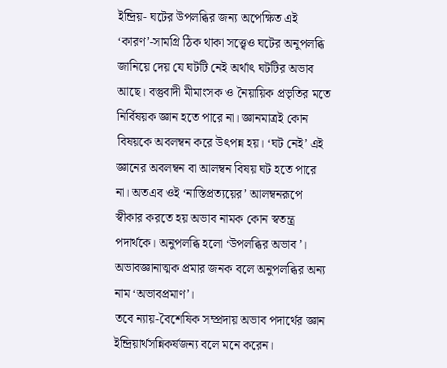ইন্দ্রিয়- ঘটের উপলব্ধির জন্য অপেক্ষিত এই ‘কারণ’-সামগ্রি ঠিক থাকা সত্ত্বেও ঘটের অনুপলব্ধি জানিয়ে দেয় যে ঘটটি নেই অর্থাৎ ঘটটির অভাব আছে। বস্তুবাদী মীমাংসক ও নৈয়ায়িক প্রভৃতির মতে নির্বিষয়ক জ্ঞান হতে পারে না। জ্ঞানমাত্রই কোন বিষয়কে অবলম্বন করে উৎপন্ন হয়। ‘ঘট নেই’ এই জ্ঞানের অবলম্বন বা আলম্বন বিষয় ঘট হতে পারে না। অতএব ওই ‘নাস্তিপ্রত্যয়ের’ আলম্বনরূপে স্বীকার করতে হয় অভাব নামক কোন স্বতন্ত্র পদার্থকে। অনুপলব্ধি হলো ‘উপলব্ধির অভাব’। অভাবজ্ঞানাত্মক প্রমার জনক বলে অনুপলব্ধির অন্য নাম ‘অভাবপ্রমাণ’।
তবে ন্যায়-বৈশেষিক সম্প্রদায় অভাব পদার্থের জ্ঞান ইন্দ্রিয়ার্থসন্নিকর্ষজন্য বলে মনে করেন।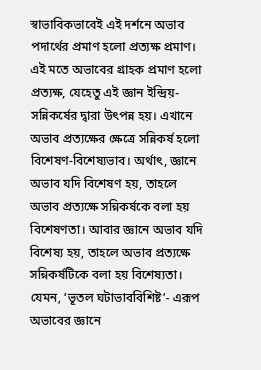স্বাভাবিকভাবেই এই দর্শনে অভাব পদার্থের প্রমাণ হলো প্রত্যক্ষ প্রমাণ। এই মতে অভাবের গ্রাহক প্রমাণ হলো প্রত্যক্ষ, যেহেতু এই জ্ঞান ইন্দ্রিয়-সন্নিকর্ষের দ্বারা উৎপন্ন হয়। এখানে অভাব প্রত্যক্ষের ক্ষেত্রে সন্নিকর্ষ হলো বিশেষণ-বিশেষ্যভাব। অর্থাৎ, জ্ঞানে অভাব যদি বিশেষণ হয়, তাহলে অভাব প্রত্যক্ষে সন্নিকর্ষকে বলা হয় বিশেষণতা। আবার জ্ঞানে অভাব যদি বিশেষ্য হয়, তাহলে অভাব প্রত্যক্ষে সন্নিকর্ষটিকে বলা হয় বিশেষ্যতা। যেমন, ‘ভূতল ঘটাভাববিশিষ্ট’- এরূপ অভাবের জ্ঞানে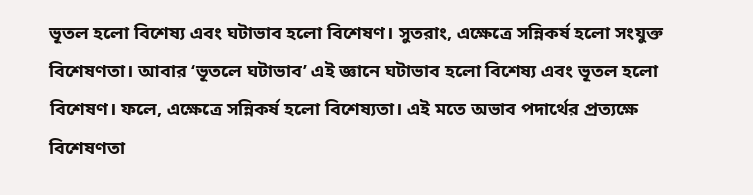ভূতল হলো বিশেষ্য এবং ঘটাভাব হলো বিশেষণ। সুতরাং, এক্ষেত্রে সন্নিকর্ষ হলো সংযুক্ত বিশেষণতা। আবার ‘ভূতলে ঘটাভাব’ এই জ্ঞানে ঘটাভাব হলো বিশেষ্য এবং ভূতল হলো বিশেষণ। ফলে, এক্ষেত্রে সন্নিকর্ষ হলো বিশেষ্যতা। এই মতে অভাব পদার্থের প্রত্যক্ষে বিশেষণতা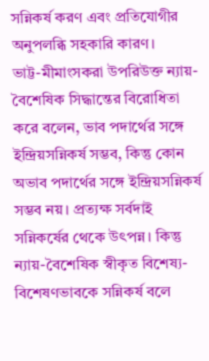সন্নিকর্ষ করণ এবং প্রতিযোগীর অনুপলব্ধি সহকারি কারণ।
ভাট্ট-মীমাংসকরা উপরিউক্ত ন্যায়-বৈশেষিক সিদ্ধান্তের বিরোধিতা করে বলেন, ভাব পদার্থের সঙ্গে ইন্দ্রিয়সন্নিকর্ষ সম্ভব, কিন্তু কোন অভাব পদার্থের সঙ্গে ইন্দ্রিয়সন্নিকর্ষ সম্ভব নয়। প্রত্যক্ষ সর্বদাই সন্নিকর্ষের থেকে উৎপন্ন। কিন্তু ন্যায়-বৈশেষিক স্বীকৃত বিশেষ্য-বিশেষণভাবকে সন্নিকর্ষ বলে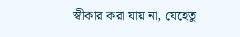স্বীকার করা যায় না, যেহেতু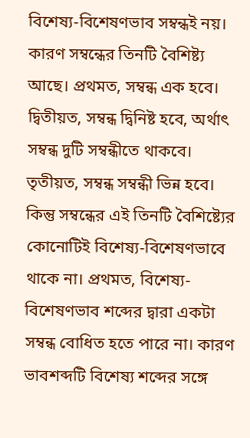বিশেষ্য-বিশেষণভাব সম্বন্ধই নয়। কারণ সম্বন্ধের তিনটি বৈশিষ্ট্য আছে। প্রথমত, সম্বন্ধ এক হবে। দ্বিতীয়ত, সম্বন্ধ দ্বিনিষ্ট হবে, অর্থাৎ সম্বন্ধ দুটি সম্বন্ধীতে থাকবে। তৃতীয়ত, সম্বন্ধ সম্বন্ধী ভিন্ন হবে।
কিন্তু সম্বন্ধের এই তিনটি বৈশিষ্ট্যের কোনোটিই বিশেষ্য-বিশেষণভাবে থাকে না। প্রথমত, বিশেষ্য-বিশেষণভাব শব্দের দ্বারা একটা সম্বন্ধ বোধিত হতে পারে না। কারণ ভাবশব্দটি বিশেষ্য শব্দের সঙ্গে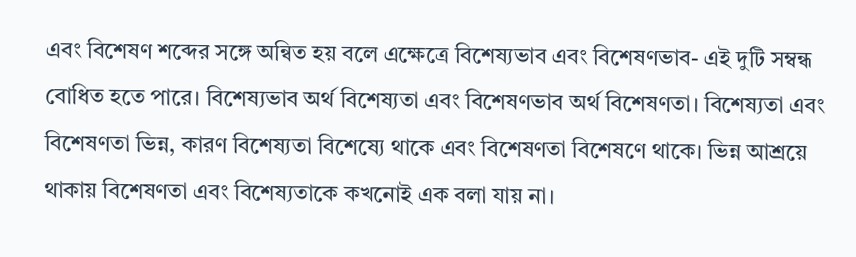এবং বিশেষণ শব্দের সঙ্গে অন্বিত হয় বলে এক্ষেত্রে বিশেষ্যভাব এবং বিশেষণভাব- এই দুটি সম্বন্ধ বোধিত হতে পারে। বিশেষ্যভাব অর্থ বিশেষ্যতা এবং বিশেষণভাব অর্থ বিশেষণতা। বিশেষ্যতা এবং বিশেষণতা ভিন্ন, কারণ বিশেষ্যতা বিশেষ্যে থাকে এবং বিশেষণতা বিশেষণে থাকে। ভিন্ন আশ্রয়ে থাকায় বিশেষণতা এবং বিশেষ্যতাকে কখনোই এক বলা যায় না।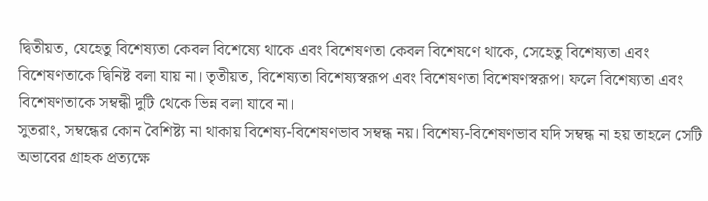দ্বিতীয়ত, যেহেতু বিশেষ্যতা কেবল বিশেষ্যে থাকে এবং বিশেষণতা কেবল বিশেষণে থাকে, সেহেতু বিশেষ্যতা এবং বিশেষণতাকে দ্বিনিষ্ট বলা যায় না। তৃতীয়ত, বিশেষ্যতা বিশেষ্যস্বরূপ এবং বিশেষণতা বিশেষণস্বরূপ। ফলে বিশেষ্যতা এবং বিশেষণতাকে সম্বন্ধী দুটি থেকে ভিন্ন বলা যাবে না।
সুতরাং, সম্বন্ধের কোন বৈশিষ্ট্য না থাকায় বিশেষ্য-বিশেষণভাব সম্বন্ধ নয়। বিশেষ্য-বিশেষণভাব যদি সম্বন্ধ না হয় তাহলে সেটি অভাবের গ্রাহক প্রত্যক্ষে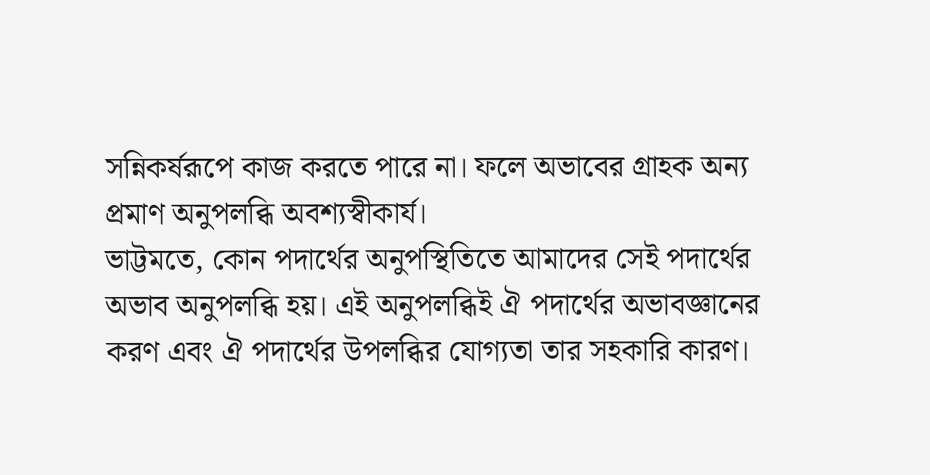সন্নিকর্ষরূপে কাজ করতে পারে না। ফলে অভাবের গ্রাহক অন্য প্রমাণ অনুপলব্ধি অবশ্যস্বীকার্য।
ভাট্টমতে, কোন পদার্থের অনুপস্থিতিতে আমাদের সেই পদার্থের অভাব অনুপলব্ধি হয়। এই অনুপলব্ধিই ঐ পদার্থের অভাবজ্ঞানের করণ এবং ঐ পদার্থের উপলব্ধির যোগ্যতা তার সহকারি কারণ।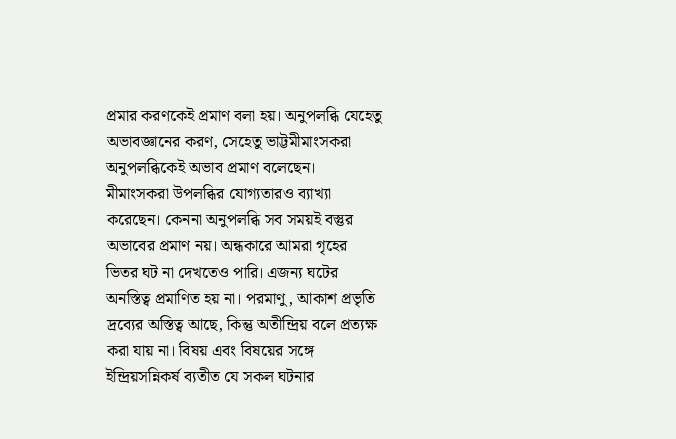প্রমার করণকেই প্রমাণ বলা হয়। অনুপলব্ধি যেহেতু অভাবজ্ঞানের করণ, সেহেতু ভাট্টমীমাংসকরা অনুপলব্ধিকেই অভাব প্রমাণ বলেছেন।
মীমাংসকরা উপলব্ধির যোগ্যতারও ব্যাখ্যা করেছেন। কেননা অনুপলব্ধি সব সময়ই বস্তুর অভাবের প্রমাণ নয়। অন্ধকারে আমরা গৃহের ভিতর ঘট না দেখতেও পারি। এজন্য ঘটের অনস্তিত্ব প্রমাণিত হয় না। পরমাণু, আকাশ প্রভৃতি দ্রব্যের অস্তিত্ব আছে, কিন্তু অতীন্দ্রিয় বলে প্রত্যক্ষ করা যায় না। বিষয় এবং বিষয়ের সঙ্গে ইন্দ্রিয়সন্নিকর্ষ ব্যতীত যে সকল ঘটনার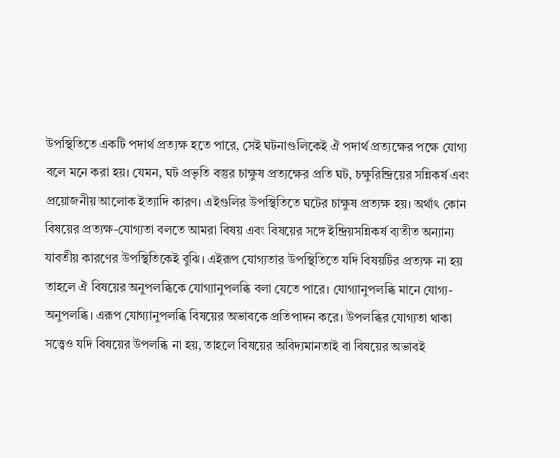উপস্থিতিতে একটি পদার্থ প্রত্যক্ষ হতে পারে, সেই ঘটনাগুলিকেই ঐ পদার্থ প্রত্যক্ষের পক্ষে যোগ্য বলে মনে করা হয়। যেমন, ঘট প্রভৃতি বস্তুর চাক্ষুষ প্রত্যক্ষের প্রতি ঘট, চক্ষুরিন্দ্রিয়ের সন্নিকর্ষ এবং প্রয়োজনীয় আলোক ইত্যাদি কারণ। এইগুলির উপস্থিতিতে ঘটের চাক্ষুষ প্রত্যক্ষ হয়। অর্থাৎ কোন বিষয়ের প্রত্যক্ষ-যোগ্যতা বলতে আমরা বিষয় এবং বিষয়ের সঙ্গে ইন্দ্রিয়সন্নিকর্ষ ব্যতীত অন্যান্য যাবতীয় কারণের উপস্থিতিকেই বুঝি। এইরূপ যোগ্যতার উপস্থিতিতে যদি বিষয়টির প্রত্যক্ষ না হয় তাহলে ঐ বিষয়ের অনুপলব্ধিকে যোগ্যানুপলব্ধি বলা যেতে পারে। যোগ্যানুপলব্ধি মানে যোগ্য-অনুপলব্ধি। এরূপ যোগ্যানুপলব্ধি বিষয়ের অভাবকে প্রতিপাদন করে। উপলব্ধির যোগ্যতা থাকা সত্ত্বেও যদি বিষয়ের উপলব্ধি না হয়, তাহলে বিষয়ের অবিদ্যমানতাই বা বিষয়ের অভাবই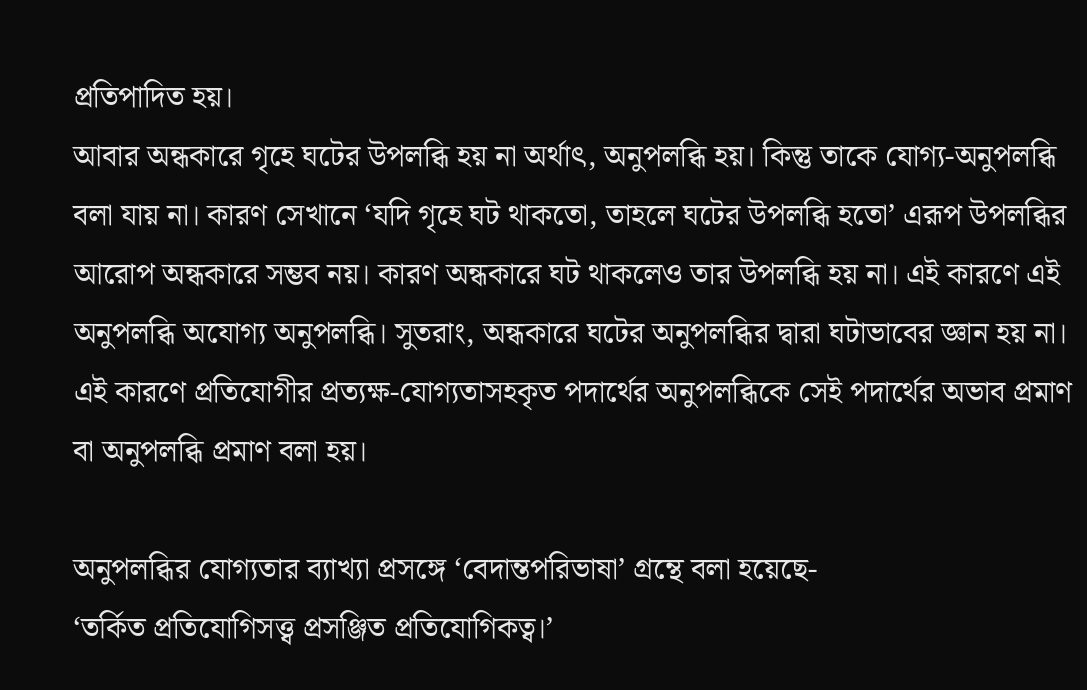প্রতিপাদিত হয়।
আবার অন্ধকারে গৃহে ঘটের উপলব্ধি হয় না অর্থাৎ, অনুপলব্ধি হয়। কিন্তু তাকে যোগ্য-অনুপলব্ধি বলা যায় না। কারণ সেখানে ‘যদি গৃহে ঘট থাকতো, তাহলে ঘটের উপলব্ধি হতো’ এরূপ উপলব্ধির আরোপ অন্ধকারে সম্ভব নয়। কারণ অন্ধকারে ঘট থাকলেও তার উপলব্ধি হয় না। এই কারণে এই অনুপলব্ধি অযোগ্য অনুপলব্ধি। সুতরাং, অন্ধকারে ঘটের অনুপলব্ধির দ্বারা ঘটাভাবের জ্ঞান হয় না। এই কারণে প্রতিযোগীর প্রত্যক্ষ-যোগ্যতাসহকৃত পদার্থের অনুপলব্ধিকে সেই পদার্থের অভাব প্রমাণ বা অনুপলব্ধি প্রমাণ বলা হয়।

অনুপলব্ধির যোগ্যতার ব্যাখ্যা প্রসঙ্গে ‘বেদান্তপরিভাষা’ গ্রন্থে বলা হয়েছে-
‘তর্কিত প্রতিযোগিসত্ত্ব প্রসঞ্জিত প্রতিযোগিকত্ব।’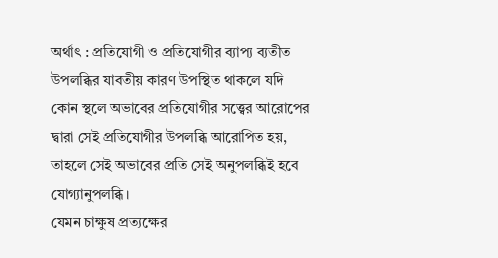অর্থাৎ : প্রতিযোগী ও প্রতিযোগীর ব্যাপ্য ব্যতীত উপলব্ধির যাবতীয় কারণ উপস্থিত থাকলে যদি কোন স্থলে অভাবের প্রতিযোগীর সত্ত্বের আরোপের দ্বারা সেই প্রতিযোগীর উপলব্ধি আরোপিত হয়, তাহলে সেই অভাবের প্রতি সেই অনুপলব্ধিই হবে যোগ্যানুপলব্ধি।
যেমন চাক্ষুষ প্রত্যক্ষের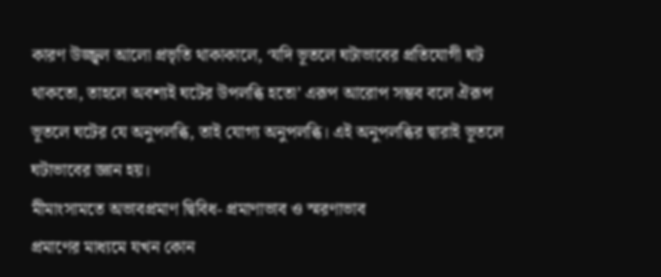কারণ উজ্জ্বল আলো প্রভৃতি থাকাকালে, ‘যদি ভূতলে ঘটাভাবের প্রতিযোগী ঘট থাকতো, তাহলে অবশ্যই ঘটের উপলব্ধি হতো’ এরূপ আরোপ সম্ভব বলে ঐরূপ ভূতলে ঘটের যে অনুপলব্ধি, তাই যোগ্য অনুপলব্ধি। এই অনুপলব্ধির দ্বারাই ভূতলে ঘটাভাবের জ্ঞান হয়।
মীমাংসামতে অভাবপ্রমাণ দ্বিবিধ- প্রমাণাভাব ও স্মরণাভাব
প্রমাণের মাধ্যমে যখন কোন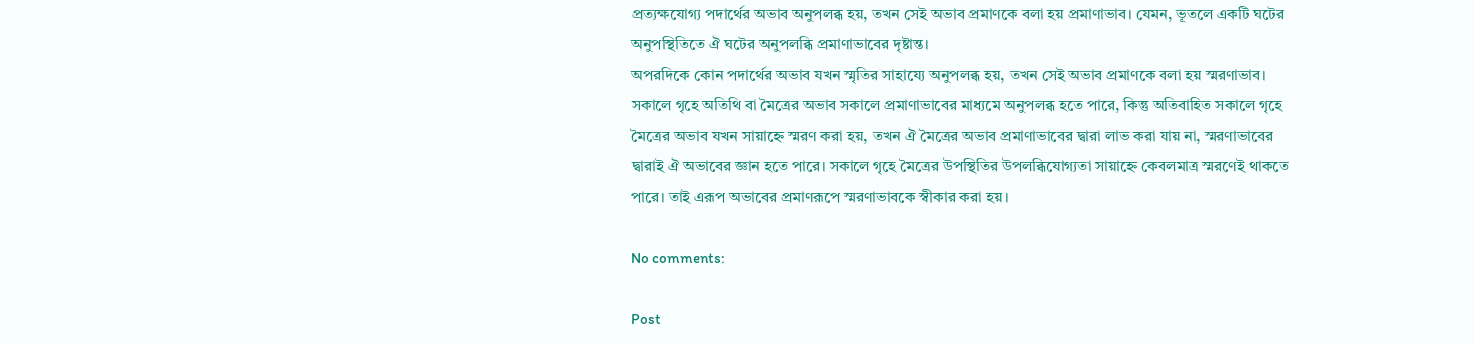প্রত্যক্ষযোগ্য পদার্থের অভাব অনুপলব্ধ হয়, তখন সেই অভাব প্রমাণকে বলা হয় প্রমাণাভাব। যেমন, ভূতলে একটি ঘটের অনুপস্থিতিতে ঐ ঘটের অনুপলব্ধি প্রমাণাভাবের দৃষ্টান্ত।
অপরদিকে কোন পদার্থের অভাব যখন স্মৃতির সাহায্যে অনুপলব্ধ হয়, তখন সেই অভাব প্রমাণকে বলা হয় স্মরণাভাব। সকালে গৃহে অতিথি বা মৈত্রের অভাব সকালে প্রমাণাভাবের মাধ্যমে অনুপলব্ধ হতে পারে, কিন্তু অতিবাহিত সকালে গৃহে মৈত্রের অভাব যখন সায়াহ্নে স্মরণ করা হয়, তখন ঐ মৈত্রের অভাব প্রমাণাভাবের দ্বারা লাভ করা যায় না, স্মরণাভাবের দ্বারাই ঐ অভাবের জ্ঞান হতে পারে। সকালে গৃহে মৈত্রের উপস্থিতির উপলব্ধিযোগ্যতা সায়াহ্নে কেবলমাত্র স্মরণেই থাকতে পারে। তাই এরূপ অভাবের প্রমাণরূপে স্মরণাভাবকে স্বীকার করা হয়।

No comments:

Post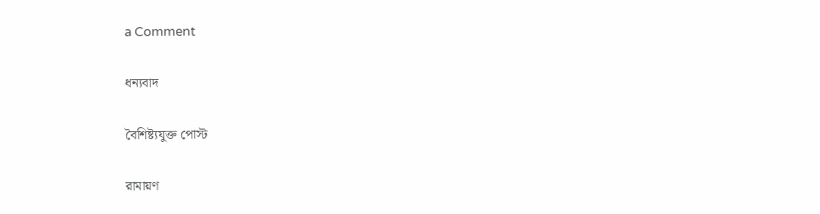a Comment

ধন্যবাদ

বৈশিষ্ট্যযুক্ত পোস্ট

রামায়ণ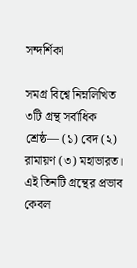সন্দর্শিকা

সমগ্র বিশ্বে নিম্নলিখিত ৩টি গ্রন্থ সর্বাধিক শ্রেষ্ঠ— (১) বেদ (২) রামায়ণ (৩) মহাভারত। এই তিনটি গ্রন্থের প্রভাব কেবল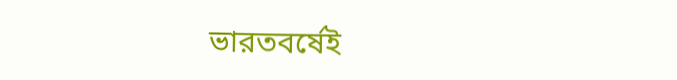ভারতবর্ষেই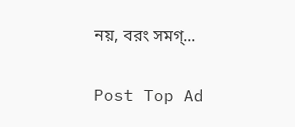নয়, বরং সমগ্...

Post Top Ad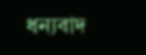ধন্যবাদ